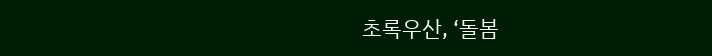초록우산, ‘돌봄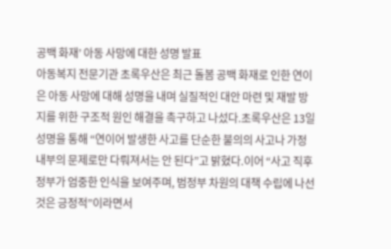공백 화재’ 아동 사망에 대한 성명 발표
아동복지 전문기관 초록우산은 최근 돌봄 공백 화재로 인한 연이은 아동 사망에 대해 성명을 내며 실질적인 대안 마련 및 재발 방지를 위한 구조적 원인 해결을 촉구하고 나섰다.초록우산은 13일 성명을 통해 “연이어 발생한 사고를 단순한 불의의 사고나 가정 내부의 문제로만 다뤄져서는 안 된다”고 밝혔다.이어 “사고 직후 정부가 엄중한 인식을 보여주며, 범정부 차원의 대책 수립에 나선 것은 긍정적”이라면서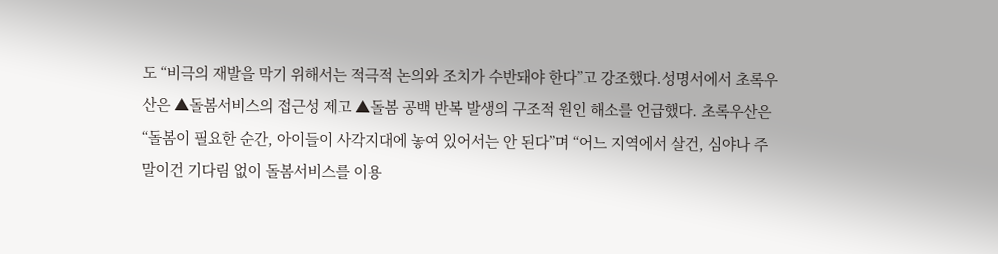도 “비극의 재발을 막기 위해서는 적극적 논의와 조치가 수반돼야 한다”고 강조했다.성명서에서 초록우산은 ▲돌봄서비스의 접근성 제고 ▲돌봄 공백 반복 발생의 구조적 원인 해소를 언급했다. 초록우산은 “돌봄이 필요한 순간, 아이들이 사각지대에 놓여 있어서는 안 된다”며 “어느 지역에서 살건, 심야나 주말이건 기다림 없이 돌봄서비스를 이용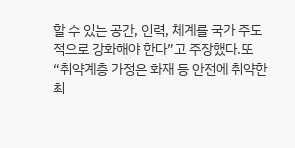할 수 있는 공간, 인력, 체계를 국가 주도적으로 강화해야 한다”고 주장했다.또 “취약계층 가정은 화재 등 안전에 취약한 최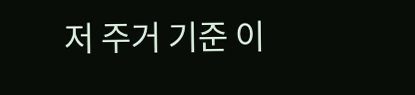저 주거 기준 이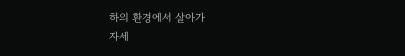하의 환경에서 살아가
자세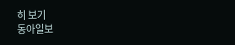히 보기
동아일보